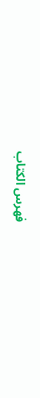فهرس الكتاب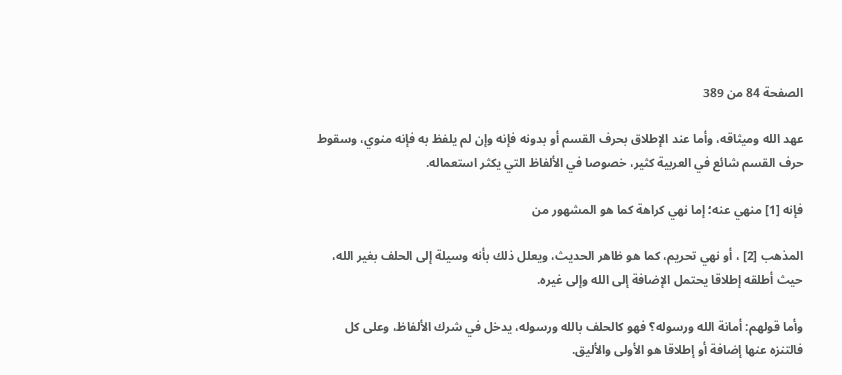الصفحة 84 من 389

عهد الله وميثاقه، وأما عند الإطلاق بحرف القسم أو بدونه فإنه وإن لم يلفظ به فإنه منوي، وسقوط حرف القسم شائع في العربية كثير، خصوصا في الألفاظ التي يكثر استعماله.

فإنه [1] منهي عنه؛ إما نهي كراهة كما هو المشهور من

المذهب [2] ، أو نهي تحريم، كما هو ظاهر الحديث، ويعلل ذلك بأنه وسيلة إلى الحلف بغير الله، حيث أطلقه إطلاقا يحتمل الإضافة إلى الله وإلى غيره.

وأما قولهم: أمانة الله ورسوله؟ فهو كالحلف بالله ورسوله، يدخل في شرك الألفاظ، وعلى كل فالتنزه عنها إضافة أو إطلاقا هو الأولى والأليق.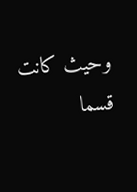وحيث كانت قسما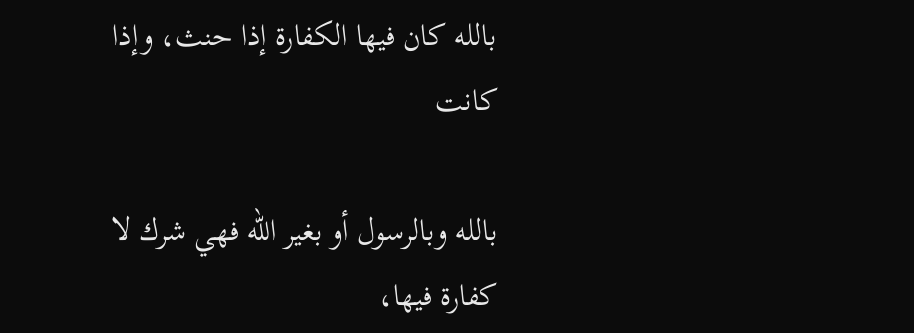بالله كان فيها الكفارة إذا حنث، وإذا كانت

بالله وبالرسول أو بغير الله فهي شرك لا كفارة فيها،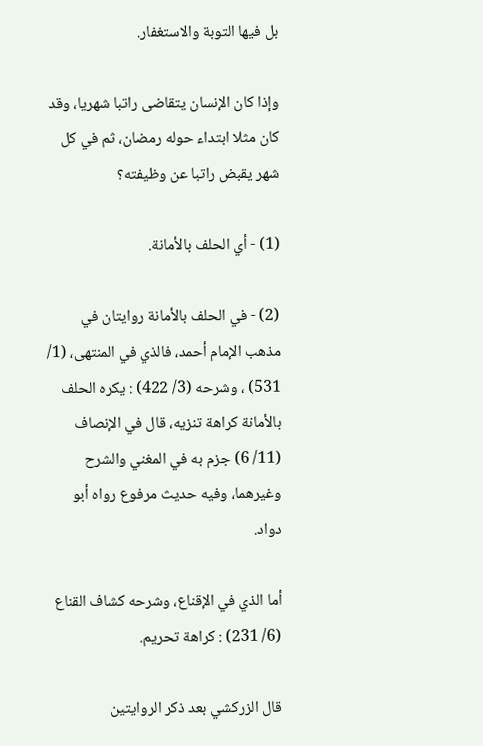بل فيها التوبة والاستغفار.

وإذا كان الإنسان يتقاضى راتبا شهريا، وقد كان مثلا ابتداء حوله رمضان، ثم في كل شهر يقبض راتبا عن وظيفته؟

(1) - أي الحلف بالأمانة.

(2) - في الحلف بالأمانة روايتان في مذهب الإمام أحمد، فالذي في المنتهى، (1/ 531) ، وشرحه (3/ 422) : يكره الحلف بالأمانة كراهة تنزيه، قال في الإنصاف (11/ 6) جزم به في المغني والشرح وغيرهما، وفيه حديث مرفوع رواه أبو دواد.

أما الذي في الإقناع، وشرحه كشاف القناع (6/ 231) : كراهة تحريم.

قال الزركشي بعد ذكر الروايتين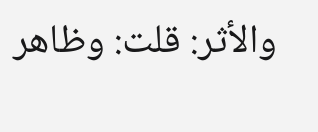والأثر: قلت: وظاهر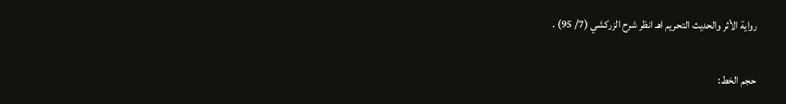رواية الأثر والحديث التحريم اهـ انظر شرح الزركشي (7/ 95) .

حجم الخط: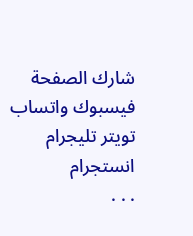شارك الصفحة
فيسبوك واتساب تويتر تليجرام انستجرام
. . .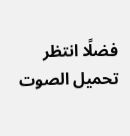فضلًا انتظر تحميل الصوت